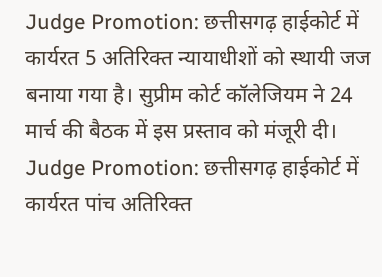Judge Promotion: छत्तीसगढ़ हाईकोर्ट में कार्यरत 5 अतिरिक्त न्यायाधीशों को स्थायी जज बनाया गया है। सुप्रीम कोर्ट कॉलेजियम ने 24 मार्च की बैठक में इस प्रस्ताव को मंजूरी दी।
Judge Promotion: छत्तीसगढ़ हाईकोर्ट में कार्यरत पांच अतिरिक्त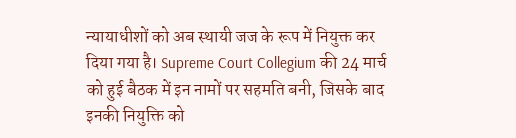न्यायाधीशों को अब स्थायी जज के रूप में नियुक्त कर दिया गया है। Supreme Court Collegium की 24 मार्च को हुई बैठक में इन नामों पर सहमति बनी, जिसके बाद इनकी नियुक्ति को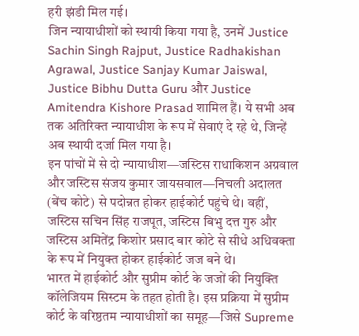हरी झंडी मिल गई।
जिन न्यायाधीशों को स्थायी किया गया है, उनमें Justice Sachin Singh Rajput, Justice Radhakishan Agrawal, Justice Sanjay Kumar Jaiswal, Justice Bibhu Dutta Guru और Justice Amitendra Kishore Prasad शामिल हैं। ये सभी अब तक अतिरिक्त न्यायाधीश के रूप में सेवाएं दे रहे थे, जिन्हें अब स्थायी दर्जा मिल गया है।
इन पांचों में से दो न्यायाधीश—जस्टिस राधाकिशन अग्रवाल और जस्टिस संजय कुमार जायसवाल—निचली अदालत (बेंच कोटे) से पदोन्नत होकर हाईकोर्ट पहुंचे थे। वहीं, जस्टिस सचिन सिंह राजपूत, जस्टिस बिभु दत्त गुरु और जस्टिस अमितेंद्र किशोर प्रसाद बार कोटे से सीधे अधिवक्ता के रूप में नियुक्त होकर हाईकोर्ट जज बने थे।
भारत में हाईकोर्ट और सुप्रीम कोर्ट के जजों की नियुक्ति कॉलेजियम सिस्टम के तहत होती है। इस प्रक्रिया में सुप्रीम कोर्ट के वरिष्ठतम न्यायाधीशों का समूह—जिसे Supreme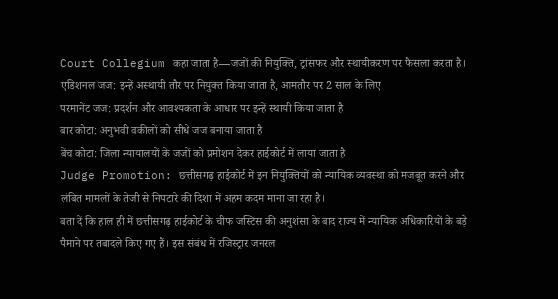Court Collegium कहा जाता है—जजों की नियुक्ति, ट्रांसफर और स्थायीकरण पर फैसला करता है।
एडिशनल जज: इन्हें अस्थायी तौर पर नियुक्त किया जाता है, आमतौर पर 2 साल के लिए
परमानेंट जज: प्रदर्शन और आवश्यकता के आधार पर इन्हें स्थायी किया जाता है
बार कोटा: अनुभवी वकीलों को सीधे जज बनाया जाता है
बेंच कोटा: जिला न्यायालयों के जजों को प्रमोशन देकर हाईकोर्ट में लाया जाता है
Judge Promotion: छत्तीसगढ़ हाईकोर्ट में इन नियुक्तियों को न्यायिक व्यवस्था को मजबूत करने और लंबित मामलों के तेजी से निपटारे की दिशा में अहम कदम माना जा रहा है।
बता दें कि हाल ही में छत्तीसगढ़ हाईकोर्ट के चीफ जस्टिस की अनुशंसा के बाद राज्य में न्यायिक अधिकारियों के बड़े पैमाने पर तबादले किए गए हैं। इस संबंध में रजिस्ट्रार जनरल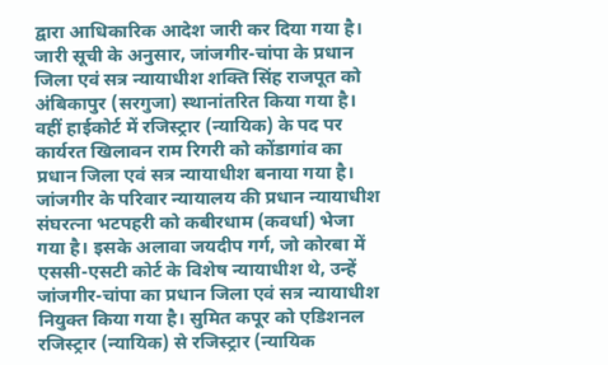द्वारा आधिकारिक आदेश जारी कर दिया गया है। जारी सूची के अनुसार, जांजगीर-चांपा के प्रधान जिला एवं सत्र न्यायाधीश शक्ति सिंह राजपूत को अंबिकापुर (सरगुजा) स्थानांतरित किया गया है।
वहीं हाईकोर्ट में रजिस्ट्रार (न्यायिक) के पद पर कार्यरत खिलावन राम रिगरी को कोंडागांव का प्रधान जिला एवं सत्र न्यायाधीश बनाया गया है। जांजगीर के परिवार न्यायालय की प्रधान न्यायाधीश संघरत्ना भटपहरी को कबीरधाम (कवर्धा) भेजा गया है। इसके अलावा जयदीप गर्ग, जो कोरबा में एससी-एसटी कोर्ट के विशेष न्यायाधीश थे, उन्हें जांजगीर-चांपा का प्रधान जिला एवं सत्र न्यायाधीश नियुक्त किया गया है। सुमित कपूर को एडिशनल रजिस्ट्रार (न्यायिक) से रजिस्ट्रार (न्यायिक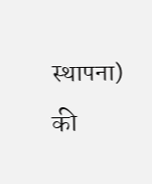स्थापना) की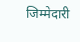जिम्मेदारी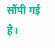सौंपी गई है।